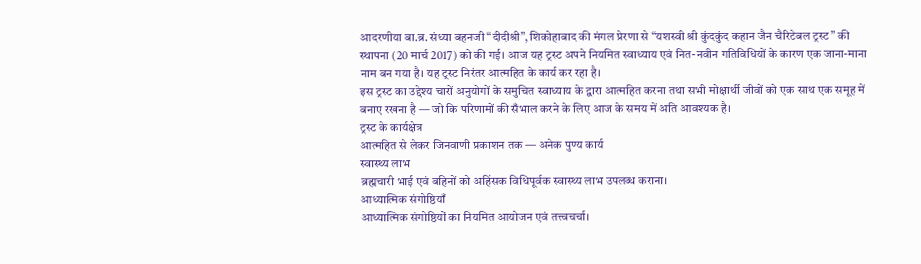आदरणीया बा.ब्र. संध्या बहनजी “दीदीश्री”, शिकोहाबाद की मंगल प्रेरणा से “यशस्वी श्री कुंदकुंद कहान जैन चैरिटेबल ट्रस्ट” की स्थापना (20 मार्च 2017) को की गई। आज यह ट्रस्ट अपने नियमित स्वाध्याय एवं नित-नवीन गतिविधियों के कारण एक जाना-माना नाम बन गया है। यह ट्रस्ट निरंतर आत्महित के कार्य कर रहा है।
इस ट्रस्ट का उद्देश्य चारों अनुयोगों के समुचित स्वाध्याय के द्वारा आत्महित करना तथा सभी मोक्षार्थी जीवों को एक साथ एक समूह में बनाए रखना है — जो कि परिणामों की सँभाल करने के लिए आज के समय में अति आवश्यक है।
ट्रस्ट के कार्यक्षेत्र
आत्महित से लेकर जिनवाणी प्रकाशन तक — अनेक पुण्य कार्य
स्वास्थ्य लाभ
ब्रह्मचारी भाई एवं बहिनों को अहिंसक विधिपूर्वक स्वास्थ्य लाभ उपलब्ध कराना।
आध्यात्मिक संगोष्ठियाँ
आध्यात्मिक संगोष्ठियों का नियमित आयोजन एवं तत्त्वचर्चा।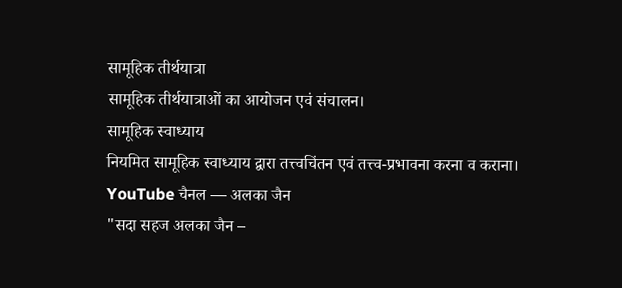सामूहिक तीर्थयात्रा
सामूहिक तीर्थयात्राओं का आयोजन एवं संचालन।
सामूहिक स्वाध्याय
नियमित सामूहिक स्वाध्याय द्वारा तत्त्वचिंतन एवं तत्त्व-प्रभावना करना व कराना।
YouTube चैनल — अलका जैन
"सदा सहज अलका जैन –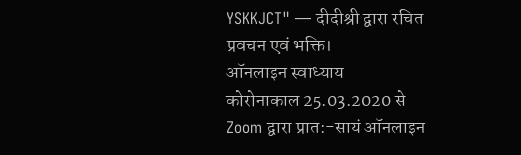YSKKJCT" — दीदीश्री द्वारा रचित प्रवचन एवं भक्ति।
ऑनलाइन स्वाध्याय
कोरोनाकाल 25.03.2020 से Zoom द्वारा प्रात:-सायं ऑनलाइन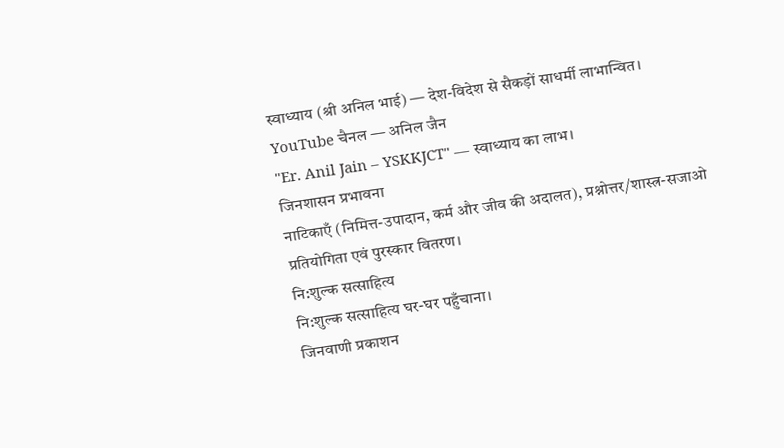स्वाध्याय (श्री अनिल भाई) — देश-विदेश से सैकड़ों साधर्मी लाभान्वित।
YouTube चैनल — अनिल जैन
"Er. Anil Jain – YSKKJCT" — स्वाध्याय का लाभ।
जिनशासन प्रभावना
नाटिकाएँ (निमित्त-उपादान, कर्म और जीव की अदालत), प्रश्नोत्तर/शास्त्र-सजाओ प्रतियोगिता एवं पुरस्कार वितरण।
नि:शुल्क सत्साहित्य
नि:शुल्क सत्साहित्य घर-घर पहुँचाना।
जिनवाणी प्रकाशन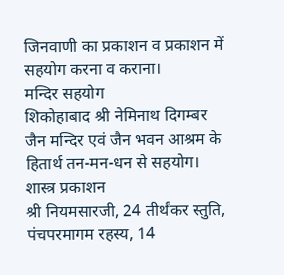जिनवाणी का प्रकाशन व प्रकाशन में सहयोग करना व कराना।
मन्दिर सहयोग
शिकोहाबाद श्री नेमिनाथ दिगम्बर जैन मन्दिर एवं जैन भवन आश्रम के हितार्थ तन-मन-धन से सहयोग।
शास्त्र प्रकाशन
श्री नियमसारजी, 24 तीर्थंकर स्तुति, पंचपरमागम रहस्य, 14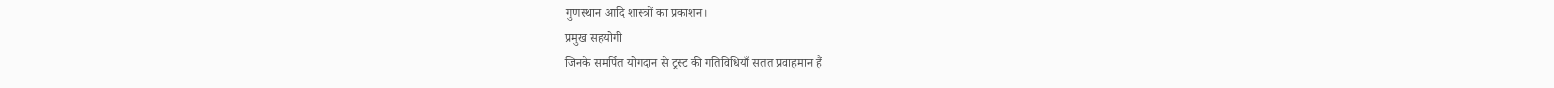गुणस्थान आदि शास्त्रों का प्रकाशन।
प्रमुख सहयोगी
जिनके समर्पित योगदान से ट्रस्ट की गतिविधियाँ सतत प्रवाहमान हैं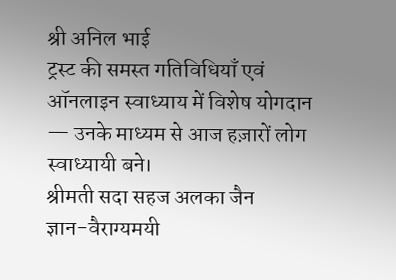श्री अनिल भाई
ट्रस्ट की समस्त गतिविधियाँ एवं ऑनलाइन स्वाध्याय में विशेष योगदान — उनके माध्यम से आज हज़ारों लोग स्वाध्यायी बने।
श्रीमती सदा सहज अलका जैन
ज्ञान-वैराग्यमयी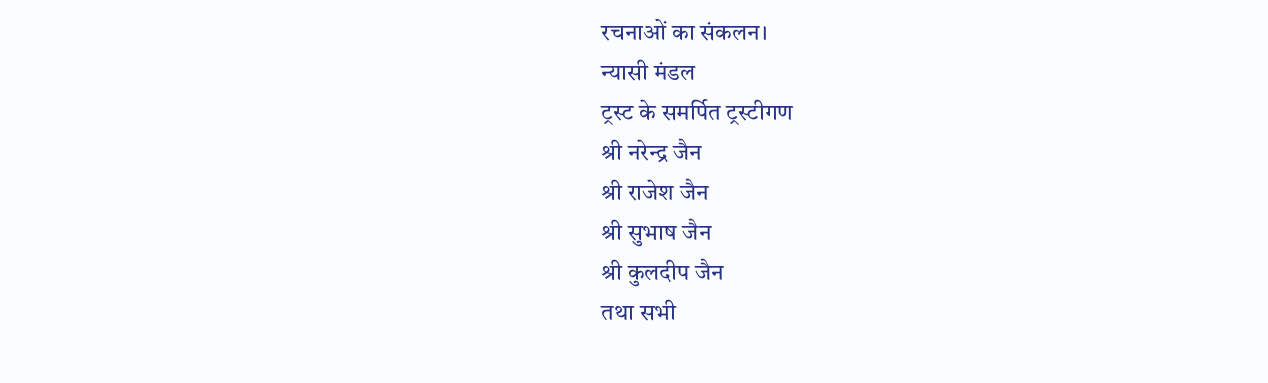रचनाओं का संकलन।
न्यासी मंडल
ट्रस्ट के समर्पित ट्रस्टीगण
श्री नरेन्द्र जैन
श्री राजेश जैन
श्री सुभाष जैन
श्री कुलदीप जैन
तथा सभी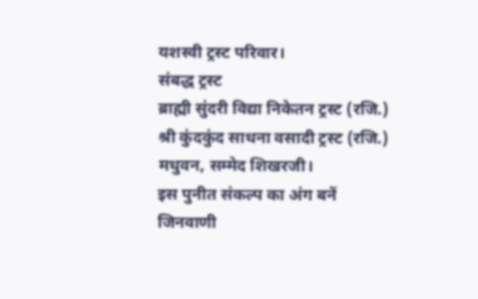यशस्वी ट्रस्ट परिवार।
संबद्ध ट्रस्ट
ब्राह्मी सुंदरी विद्या निकेतन ट्रस्ट (रजि.)
श्री कुंदकुंद साधना वसादी ट्रस्ट (रजि.)
मधुवन, सम्मेद शिखरजी।
इस पुनीत संकल्प का अंग बनें
जिनवाणी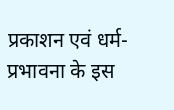प्रकाशन एवं धर्म-प्रभावना के इस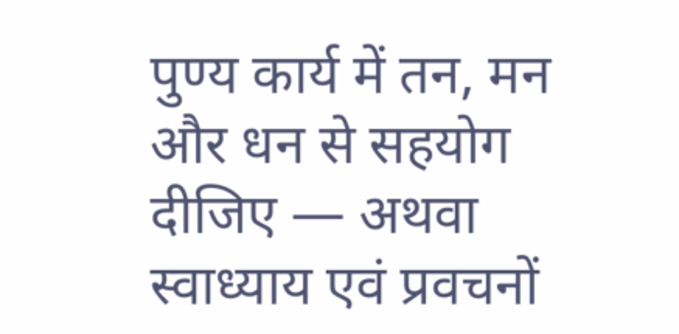पुण्य कार्य में तन, मन और धन से सहयोग दीजिए — अथवा स्वाध्याय एवं प्रवचनों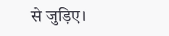से जुड़िए।